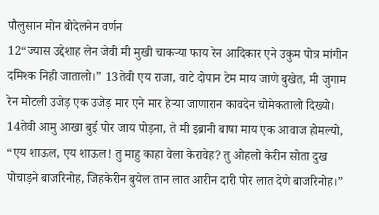पौलुसान मोन बोदेलनेन वर्णन
12“ज्यास उद्देशाह लेन जेवी मी मुखी चाकऱ्या फाय रेन आदिकार एने उकुम पोत्र मांगीन दमिश्क निही जातालो।” 13तेवी एय राजा, वाटे दोपान टेम माय जाणे बुखेत, मी जुगाम रेन मोटली उजेड़ एक उजेड़ मार एने मार हेऱ्या जाणारान कावदेन चोमेकतालो दिख्यो। 14तेवी आमु आखा बुई पोर जाय पोड़ना, ते मी इब्रानी बाषा माय एक आवाज होमल्यो, “एय शाऊल, एय शाऊल! तु माहु काहा वेला केरावेह? तु ओहलो केरीन सोता दुख पोचाड़ने बाजरिनोह, जिहकेरीन बुयेल तान लात आरीन दारी पोर लात देणे बाजरिनोह।”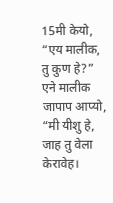15मी केयो, “एय मालीक, तु कुण हे?” एने मालीक जापाप आप्यो, “मी यीशु हे, जाह तु वेला केरावेह।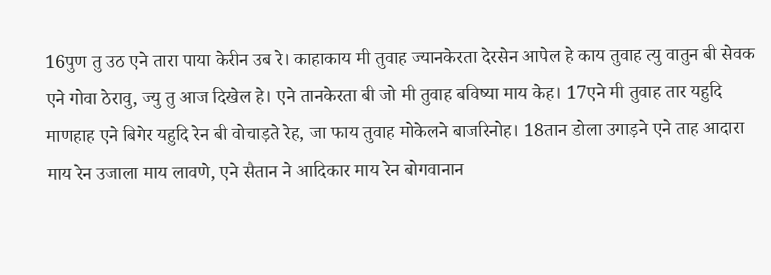16पुण तु उठ एने तारा पाया केरीन उब रे। काहाकाय मी तुवाह ज्यानकेरता देरसेन आपेल हे काय तुवाह त्यु वातुन बी सेवक एने गोवा ठेरावु, ज्यु तु आज दिखेल हे। एने तानकेरता बी जो मी तुवाह बविष्या माय केह। 17एने मी तुवाह तार यहुदि माणहाह एने बिगेर यहुदि रेन बी वोचाड़ते रेह, जा फाय तुवाह मोकेलने बाजरिनोह। 18तान डोला उगाड़ने एने ताह आदारा माय रेन उजाला माय लावणे, एने सैतान ने आदिकार माय रेन बोगवानान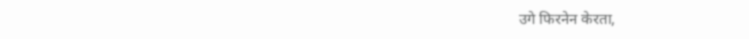उगे फिरनेन केरता,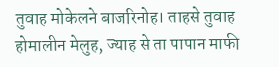तुवाह मोकेलने बाजरिनोह। ताहसे तुवाह होमालीन मेलुह, ज्याह से ता पापान माफी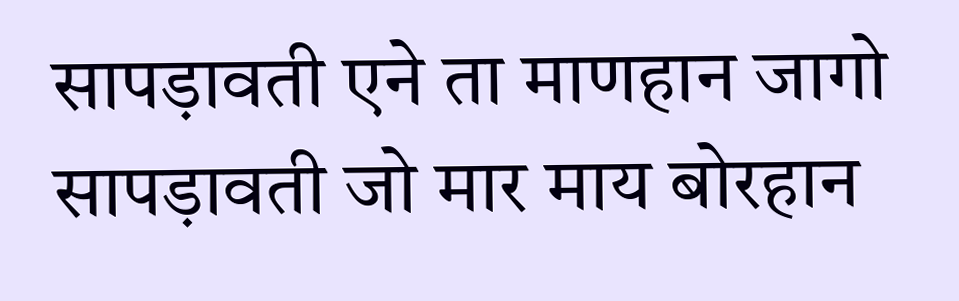सापड़ावती एने ता माणहान जागो सापड़ावती जो मार माय बोरहान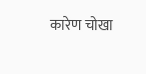कारेण चोखा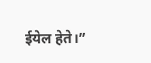ईयेल हेते।”